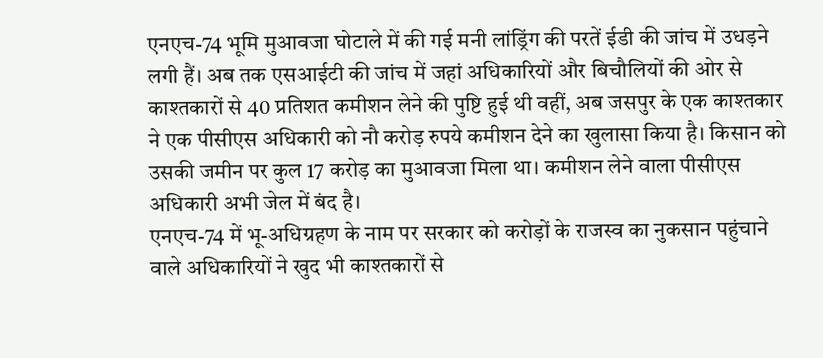एनएच-74 भूमि मुआवजा घोटाले में की गई मनी लांड्रिंग की परतें ईडी की जांच में उधड़ने लगी हैं। अब तक एसआईटी की जांच में जहां अधिकारियों और बिचौलियों की ओर से काश्तकारों से 40 प्रतिशत कमीशन लेने की पुष्टि हुई थी वहीं, अब जसपुर के एक काश्तकार ने एक पीसीएस अधिकारी को नौ करोड़ रुपये कमीशन देने का खुलासा किया है। किसान को उसकी जमीन पर कुल 17 करोड़ का मुआवजा मिला था। कमीशन लेने वाला पीसीएस अधिकारी अभी जेल में बंद है।
एनएच-74 में भू-अधिग्रहण के नाम पर सरकार को करोड़ों के राजस्व का नुकसान पहुंचाने वाले अधिकारियों ने खुद भी काश्तकारों से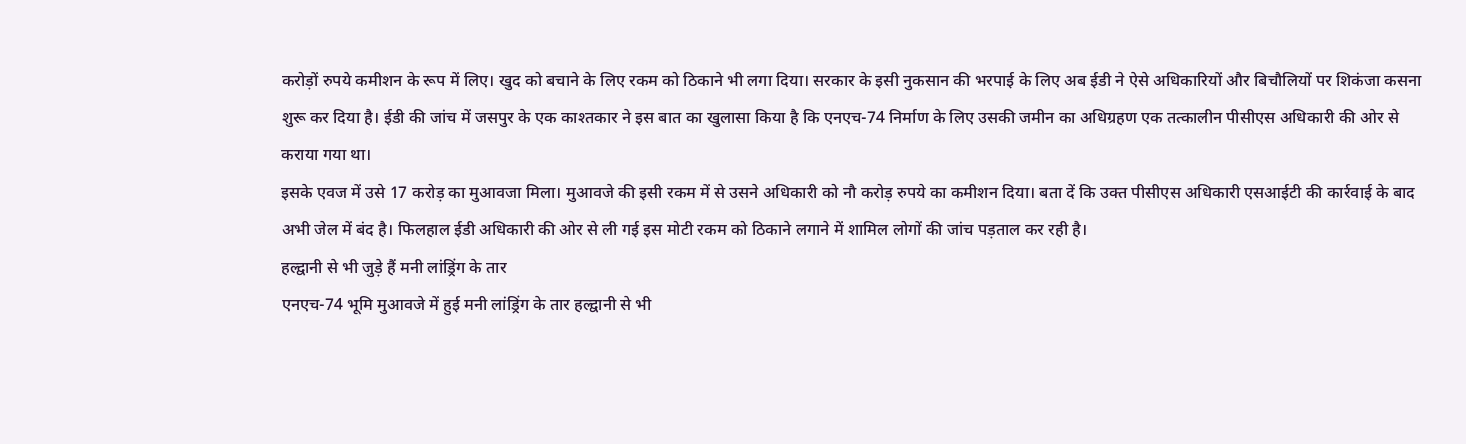करोड़ों रुपये कमीशन के रूप में लिए। खुद को बचाने के लिए रकम को ठिकाने भी लगा दिया। सरकार के इसी नुकसान की भरपाई के लिए अब ईडी ने ऐसे अधिकारियों और बिचौलियों पर शिकंजा कसना शुरू कर दिया है। ईडी की जांच में जसपुर के एक काश्तकार ने इस बात का खुलासा किया है कि एनएच-74 निर्माण के लिए उसकी जमीन का अधिग्रहण एक तत्कालीन पीसीएस अधिकारी की ओर से कराया गया था।
इसके एवज में उसे 17 करोड़ का मुआवजा मिला। मुआवजे की इसी रकम में से उसने अधिकारी को नौ करोड़ रुपये का कमीशन दिया। बता दें कि उक्त पीसीएस अधिकारी एसआईटी की कार्रवाई के बाद अभी जेल में बंद है। फिलहाल ईडी अधिकारी की ओर से ली गई इस मोटी रकम को ठिकाने लगाने में शामिल लोगों की जांच पड़ताल कर रही है।
हल्द्वानी से भी जुड़े हैं मनी लांड्रिंग के तार
एनएच-74 भूमि मुआवजे में हुई मनी लांड्रिंग के तार हल्द्वानी से भी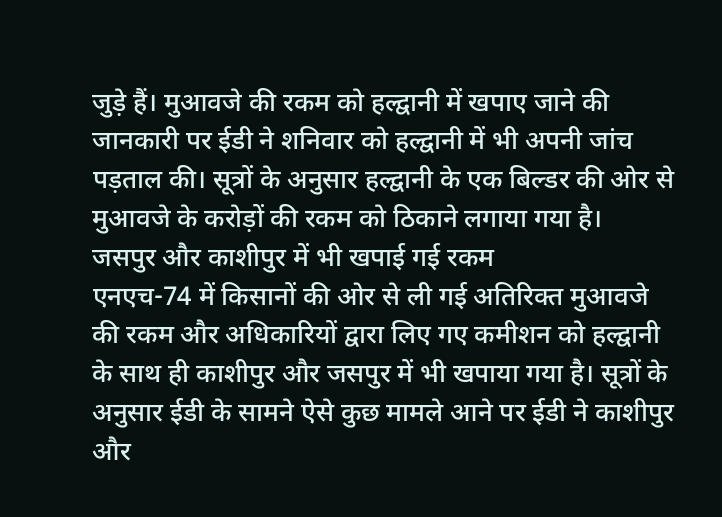जुड़े हैं। मुआवजे की रकम को हल्द्वानी में खपाए जाने की जानकारी पर ईडी ने शनिवार को हल्द्वानी में भी अपनी जांच पड़ताल की। सूत्रों के अनुसार हल्द्वानी के एक बिल्डर की ओर से मुआवजे के करोड़ों की रकम को ठिकाने लगाया गया है।
जसपुर और काशीपुर में भी खपाई गई रकम
एनएच-74 में किसानों की ओर से ली गई अतिरिक्त मुआवजे की रकम और अधिकारियों द्वारा लिए गए कमीशन को हल्द्वानी के साथ ही काशीपुर और जसपुर में भी खपाया गया है। सूत्रों के अनुसार ईडी के सामने ऐसे कुछ मामले आने पर ईडी ने काशीपुर और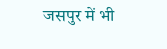जसपुर में भी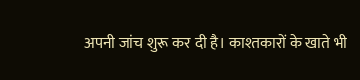अपनी जांच शुरू कर दी है। काश्तकारों के खाते भी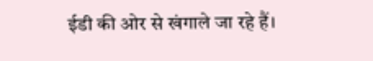ईडी की ओर से खंगाले जा रहे हैं।